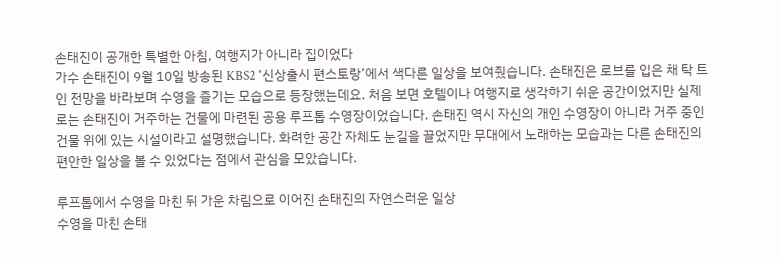손태진이 공개한 특별한 아침, 여행지가 아니라 집이었다
가수 손태진이 9월 10일 방송된 KBS2 ‘신상출시 편스토랑’에서 색다른 일상을 보여줬습니다. 손태진은 로브를 입은 채 탁 트인 전망을 바라보며 수영을 즐기는 모습으로 등장했는데요. 처음 보면 호텔이나 여행지로 생각하기 쉬운 공간이었지만 실제로는 손태진이 거주하는 건물에 마련된 공용 루프톱 수영장이었습니다. 손태진 역시 자신의 개인 수영장이 아니라 거주 중인 건물 위에 있는 시설이라고 설명했습니다. 화려한 공간 자체도 눈길을 끌었지만 무대에서 노래하는 모습과는 다른 손태진의 편안한 일상을 볼 수 있었다는 점에서 관심을 모았습니다.

루프톱에서 수영을 마친 뒤 가운 차림으로 이어진 손태진의 자연스러운 일상
수영을 마친 손태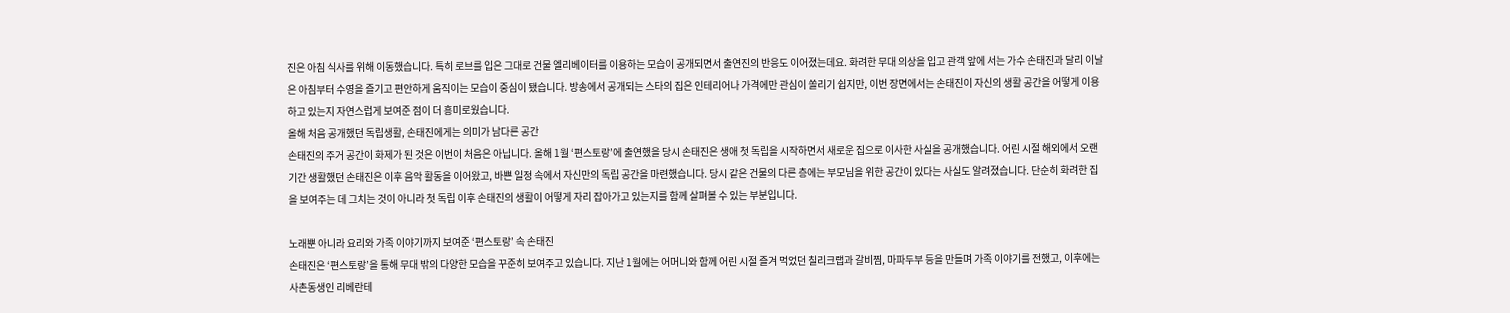진은 아침 식사를 위해 이동했습니다. 특히 로브를 입은 그대로 건물 엘리베이터를 이용하는 모습이 공개되면서 출연진의 반응도 이어졌는데요. 화려한 무대 의상을 입고 관객 앞에 서는 가수 손태진과 달리 이날은 아침부터 수영을 즐기고 편안하게 움직이는 모습이 중심이 됐습니다. 방송에서 공개되는 스타의 집은 인테리어나 가격에만 관심이 쏠리기 쉽지만, 이번 장면에서는 손태진이 자신의 생활 공간을 어떻게 이용하고 있는지 자연스럽게 보여준 점이 더 흥미로웠습니다.
올해 처음 공개했던 독립생활, 손태진에게는 의미가 남다른 공간
손태진의 주거 공간이 화제가 된 것은 이번이 처음은 아닙니다. 올해 1월 ‘편스토랑’에 출연했을 당시 손태진은 생애 첫 독립을 시작하면서 새로운 집으로 이사한 사실을 공개했습니다. 어린 시절 해외에서 오랜 기간 생활했던 손태진은 이후 음악 활동을 이어왔고, 바쁜 일정 속에서 자신만의 독립 공간을 마련했습니다. 당시 같은 건물의 다른 층에는 부모님을 위한 공간이 있다는 사실도 알려졌습니다. 단순히 화려한 집을 보여주는 데 그치는 것이 아니라 첫 독립 이후 손태진의 생활이 어떻게 자리 잡아가고 있는지를 함께 살펴볼 수 있는 부분입니다.

노래뿐 아니라 요리와 가족 이야기까지 보여준 ‘편스토랑’ 속 손태진
손태진은 ‘편스토랑’을 통해 무대 밖의 다양한 모습을 꾸준히 보여주고 있습니다. 지난 1월에는 어머니와 함께 어린 시절 즐겨 먹었던 칠리크랩과 갈비찜, 마파두부 등을 만들며 가족 이야기를 전했고, 이후에는 사촌동생인 리베란테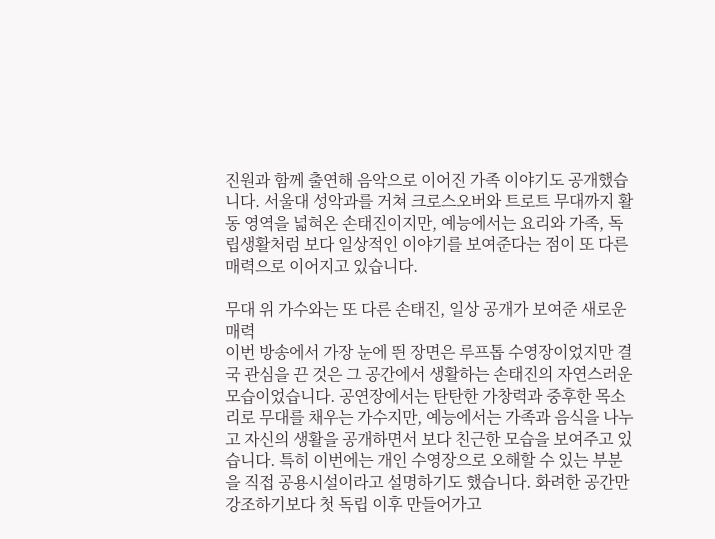진원과 함께 출연해 음악으로 이어진 가족 이야기도 공개했습니다. 서울대 성악과를 거쳐 크로스오버와 트로트 무대까지 활동 영역을 넓혀온 손태진이지만, 예능에서는 요리와 가족, 독립생활처럼 보다 일상적인 이야기를 보여준다는 점이 또 다른 매력으로 이어지고 있습니다.

무대 위 가수와는 또 다른 손태진, 일상 공개가 보여준 새로운 매력
이번 방송에서 가장 눈에 띈 장면은 루프톱 수영장이었지만 결국 관심을 끈 것은 그 공간에서 생활하는 손태진의 자연스러운 모습이었습니다. 공연장에서는 탄탄한 가창력과 중후한 목소리로 무대를 채우는 가수지만, 예능에서는 가족과 음식을 나누고 자신의 생활을 공개하면서 보다 친근한 모습을 보여주고 있습니다. 특히 이번에는 개인 수영장으로 오해할 수 있는 부분을 직접 공용시설이라고 설명하기도 했습니다. 화려한 공간만 강조하기보다 첫 독립 이후 만들어가고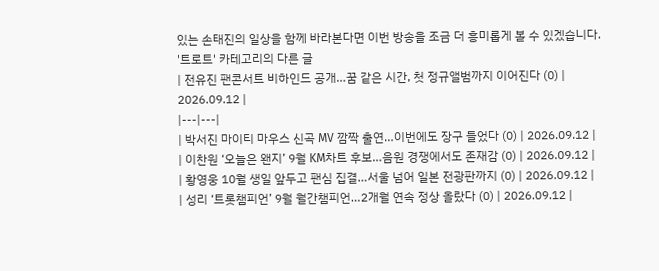있는 손태진의 일상을 함께 바라본다면 이번 방송을 조금 더 흥미롭게 볼 수 있겠습니다.
'트로트' 카테고리의 다른 글
| 전유진 팬콘서트 비하인드 공개…꿈 같은 시간, 첫 정규앨범까지 이어진다 (0) | 2026.09.12 |
|---|---|
| 박서진 마이티 마우스 신곡 MV 깜짝 출연…이번에도 장구 들었다 (0) | 2026.09.12 |
| 이찬원 ‘오늘은 왠지’ 9월 KM차트 후보…음원 경쟁에서도 존재감 (0) | 2026.09.12 |
| 황영웅 10월 생일 앞두고 팬심 집결…서울 넘어 일본 전광판까지 (0) | 2026.09.12 |
| 성리 ‘트롯챔피언’ 9월 월간챔피언…2개월 연속 정상 올랐다 (0) | 2026.09.12 |